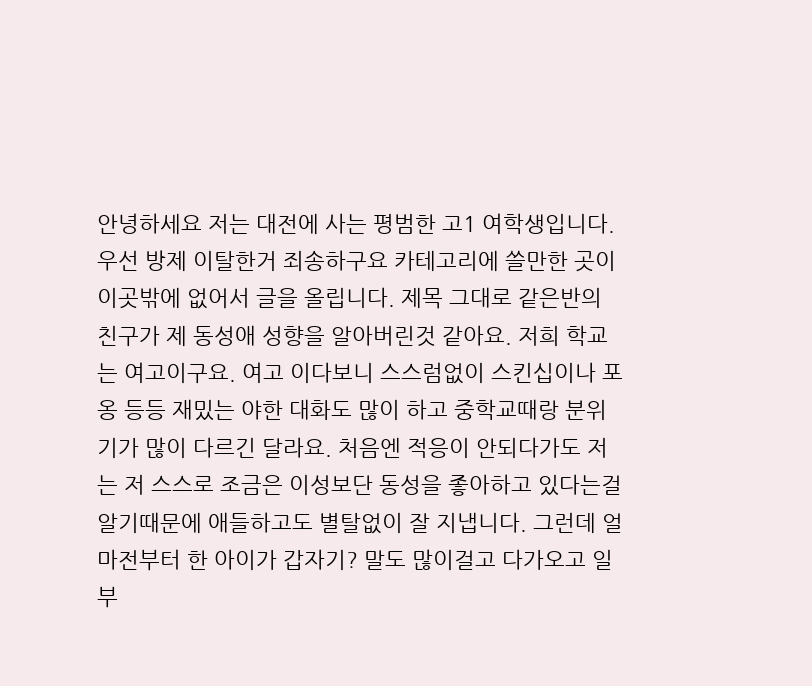안녕하세요 저는 대전에 사는 평범한 고1 여학생입니다. 우선 방제 이탈한거 죄송하구요 카테고리에 쓸만한 곳이 이곳밖에 없어서 글을 올립니다. 제목 그대로 같은반의 친구가 제 동성애 성향을 알아버린것 같아요. 저희 학교는 여고이구요. 여고 이다보니 스스럼없이 스킨십이나 포옹 등등 재밌는 야한 대화도 많이 하고 중학교때랑 분위기가 많이 다르긴 달라요. 처음엔 적응이 안되다가도 저는 저 스스로 조금은 이성보단 동성을 좋아하고 있다는걸 알기때문에 애들하고도 별탈없이 잘 지냅니다. 그런데 얼마전부터 한 아이가 갑자기? 말도 많이걸고 다가오고 일부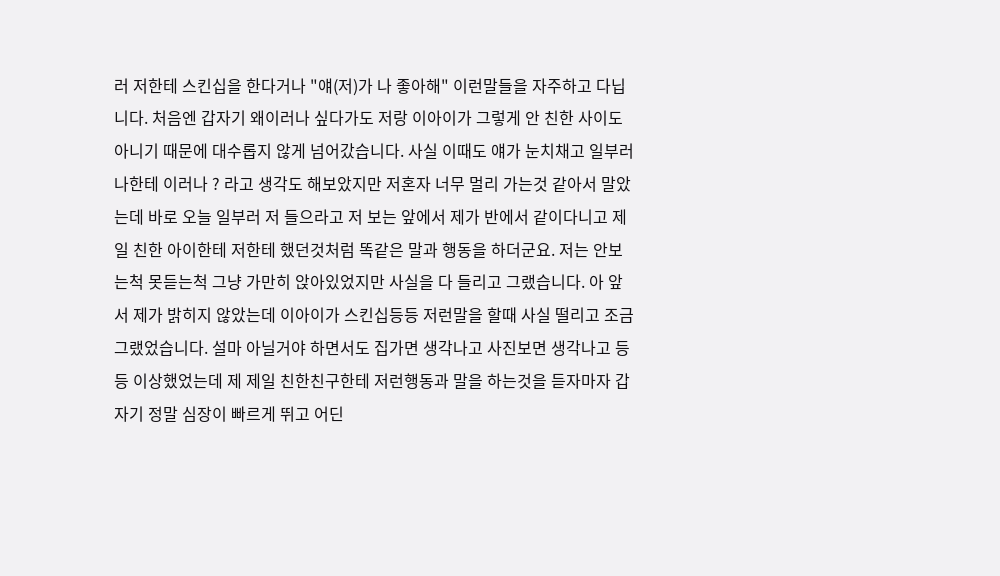러 저한테 스킨십을 한다거나 "얘(저)가 나 좋아해" 이런말들을 자주하고 다닙니다. 처음엔 갑자기 왜이러나 싶다가도 저랑 이아이가 그렇게 안 친한 사이도 아니기 때문에 대수롭지 않게 넘어갔습니다. 사실 이때도 얘가 눈치채고 일부러 나한테 이러나 ? 라고 생각도 해보았지만 저혼자 너무 멀리 가는것 같아서 말았는데 바로 오늘 일부러 저 들으라고 저 보는 앞에서 제가 반에서 같이다니고 제일 친한 아이한테 저한테 했던것처럼 똑같은 말과 행동을 하더군요. 저는 안보는척 못듣는척 그냥 가만히 앉아있었지만 사실을 다 들리고 그랬습니다. 아 앞서 제가 밝히지 않았는데 이아이가 스킨십등등 저런말을 할때 사실 떨리고 조금 그랬었습니다. 설마 아닐거야 하면서도 집가면 생각나고 사진보면 생각나고 등등 이상했었는데 제 제일 친한친구한테 저런행동과 말을 하는것을 듣자마자 갑자기 정말 심장이 빠르게 뛰고 어딘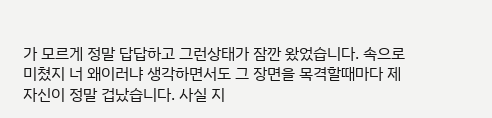가 모르게 정말 답답하고 그런상태가 잠깐 왔었습니다. 속으로 미쳤지 너 왜이러냐 생각하면서도 그 장면을 목격할때마다 제 자신이 정말 겁났습니다. 사실 지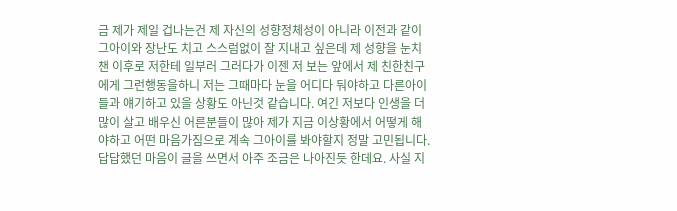금 제가 제일 겁나는건 제 자신의 성향정체성이 아니라 이전과 같이 그아이와 장난도 치고 스스럼없이 잘 지내고 싶은데 제 성향을 눈치챈 이후로 저한테 일부러 그러다가 이젠 저 보는 앞에서 제 친한친구에게 그런행동을하니 저는 그때마다 눈을 어디다 둬야하고 다른아이들과 얘기하고 있을 상황도 아닌것 같습니다. 여긴 저보다 인생을 더 많이 살고 배우신 어른분들이 많아 제가 지금 이상황에서 어떻게 해야하고 어떤 마음가짐으로 계속 그아이를 봐야할지 정말 고민됩니다. 답답했던 마음이 글을 쓰면서 아주 조금은 나아진듯 한데요. 사실 지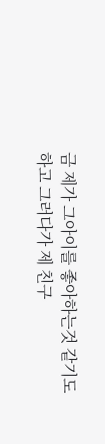금 제가 그아이를 좋아하는것 같기도하고 그러다가 제 친구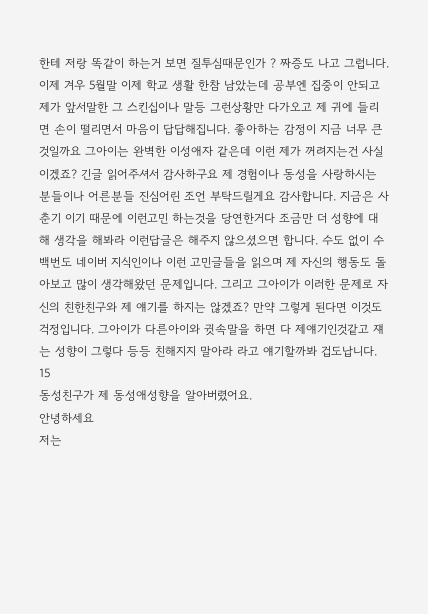한테 저랑 똑같이 하는거 보면 질투심때문인가 ? 짜증도 나고 그럽니다. 이제 겨우 5월말 이제 학교 생활 한참 남았는데 공부엔 집중이 안되고 제가 앞서말한 그 스킨십이나 말등 그런상황만 다가오고 제 귀에 들리면 손이 떨리면서 마음이 답답해집니다. 좋아하는 감정이 지금 너무 큰것일까요 그아이는 완벽한 이성애자 같은데 이런 제가 꺼려지는건 사실이겠죠? 긴글 읽어주셔서 감사하구요 제 경험이나 동성을 사랑하시는 분들이나 어른분들 진심어린 조언 부탁드릴게요 감사합니다. 지금은 사춘기 이기 때문에 이런고민 하는것을 당연한거다 조금만 더 성향에 대해 생각을 해봐라 이런답글은 해주지 않으셨으면 합니다. 수도 없이 수백번도 네이버 지식인이나 이런 고민글들을 읽으며 제 자신의 행동도 돌아보고 많이 생각해왔던 문제입니다. 그리고 그아이가 이러한 문제로 자신의 친한친구와 제 얘기를 하지는 않겠죠? 만약 그렇게 된다면 이것도 걱정입니다. 그아이가 다른아이와 귓속말을 하면 다 제얘기인것같고 쟤는 성향이 그렇다 등등 친해지지 말아라 라고 얘기할까봐 겁도납니다. 15
동성친구가 제 동성애성향을 알아버렸어요.
안녕하세요
저는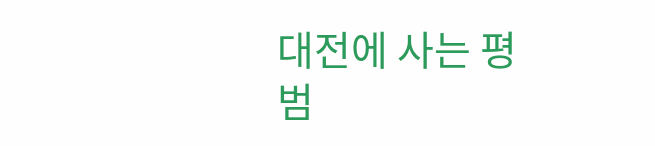대전에 사는 평범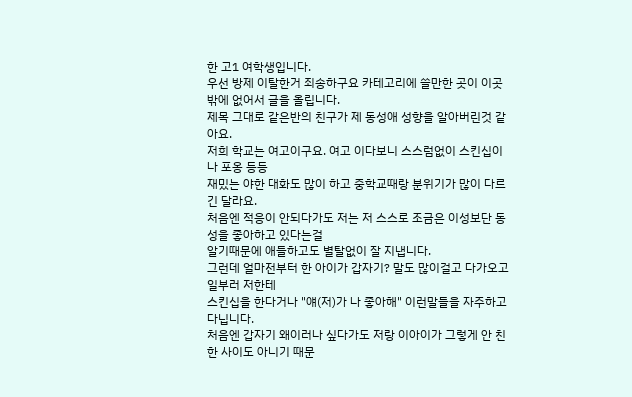한 고1 여학생입니다.
우선 방제 이탈한거 죄송하구요 카테고리에 쓸만한 곳이 이곳밖에 없어서 글을 올립니다.
제목 그대로 같은반의 친구가 제 동성애 성향을 알아버린것 같아요.
저희 학교는 여고이구요. 여고 이다보니 스스럼없이 스킨십이나 포옹 등등
재밌는 야한 대화도 많이 하고 중학교때랑 분위기가 많이 다르긴 달라요.
처음엔 적응이 안되다가도 저는 저 스스로 조금은 이성보단 동성을 좋아하고 있다는걸
알기때문에 애들하고도 별탈없이 잘 지냅니다.
그런데 얼마전부터 한 아이가 갑자기? 말도 많이걸고 다가오고 일부러 저한테
스킨십을 한다거나 "얘(저)가 나 좋아해" 이런말들을 자주하고 다닙니다.
처음엔 갑자기 왜이러나 싶다가도 저랑 이아이가 그렇게 안 친한 사이도 아니기 때문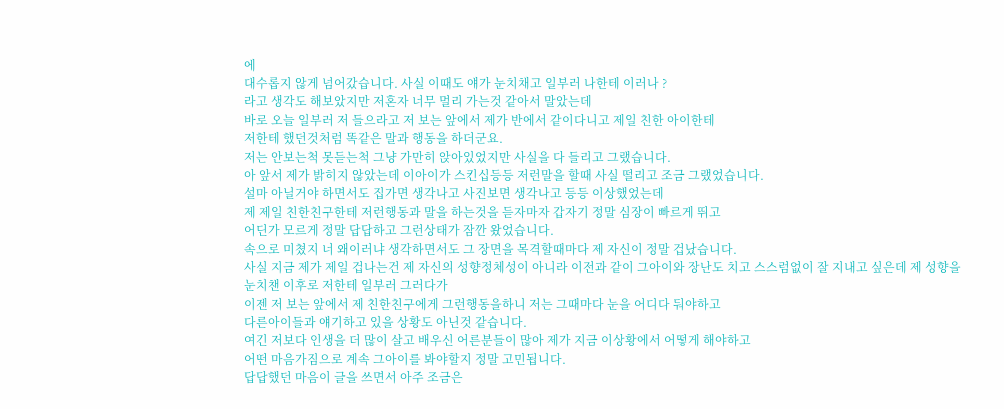에
대수롭지 않게 넘어갔습니다. 사실 이때도 얘가 눈치채고 일부러 나한테 이러나 ?
라고 생각도 해보았지만 저혼자 너무 멀리 가는것 같아서 말았는데
바로 오늘 일부러 저 들으라고 저 보는 앞에서 제가 반에서 같이다니고 제일 친한 아이한테
저한테 했던것처럼 똑같은 말과 행동을 하더군요.
저는 안보는척 못듣는척 그냥 가만히 앉아있었지만 사실을 다 들리고 그랬습니다.
아 앞서 제가 밝히지 않았는데 이아이가 스킨십등등 저런말을 할때 사실 떨리고 조금 그랬었습니다.
설마 아닐거야 하면서도 집가면 생각나고 사진보면 생각나고 등등 이상했었는데
제 제일 친한친구한테 저런행동과 말을 하는것을 듣자마자 갑자기 정말 심장이 빠르게 뛰고
어딘가 모르게 정말 답답하고 그런상태가 잠깐 왔었습니다.
속으로 미쳤지 너 왜이러냐 생각하면서도 그 장면을 목격할때마다 제 자신이 정말 겁났습니다.
사실 지금 제가 제일 겁나는건 제 자신의 성향정체성이 아니라 이전과 같이 그아이와 장난도 치고 스스럼없이 잘 지내고 싶은데 제 성향을 눈치챈 이후로 저한테 일부러 그러다가
이젠 저 보는 앞에서 제 친한친구에게 그런행동을하니 저는 그때마다 눈을 어디다 둬야하고
다른아이들과 얘기하고 있을 상황도 아닌것 같습니다.
여긴 저보다 인생을 더 많이 살고 배우신 어른분들이 많아 제가 지금 이상황에서 어떻게 해야하고
어떤 마음가짐으로 계속 그아이를 봐야할지 정말 고민됩니다.
답답했던 마음이 글을 쓰면서 아주 조금은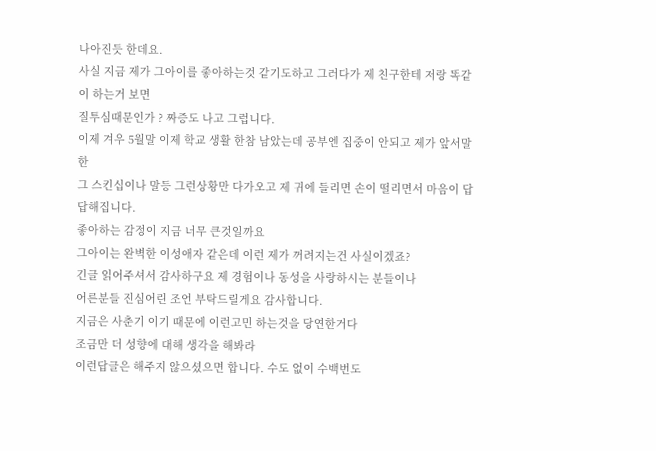나아진듯 한데요.
사실 지금 제가 그아이를 좋아하는것 같기도하고 그러다가 제 친구한테 저랑 똑같이 하는거 보면
질투심때문인가 ? 짜증도 나고 그럽니다.
이제 겨우 5월말 이제 학교 생활 한참 남았는데 공부엔 집중이 안되고 제가 앞서말한
그 스킨십이나 말등 그런상황만 다가오고 제 귀에 들리면 손이 떨리면서 마음이 답답해집니다.
좋아하는 감정이 지금 너무 큰것일까요
그아이는 완벽한 이성애자 같은데 이런 제가 꺼려지는건 사실이겠죠?
긴글 읽어주셔서 감사하구요 제 경험이나 동성을 사랑하시는 분들이나
어른분들 진심어린 조언 부탁드릴게요 감사합니다.
지금은 사춘기 이기 때문에 이런고민 하는것을 당연한거다
조금만 더 성향에 대해 생각을 해봐라
이런답글은 해주지 않으셨으면 합니다. 수도 없이 수백번도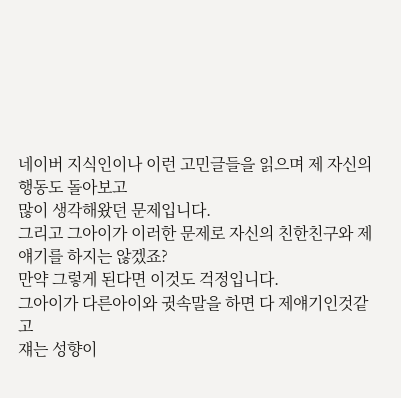네이버 지식인이나 이런 고민글들을 읽으며 제 자신의 행동도 돌아보고
많이 생각해왔던 문제입니다.
그리고 그아이가 이러한 문제로 자신의 친한친구와 제 얘기를 하지는 않겠죠?
만약 그렇게 된다면 이것도 걱정입니다.
그아이가 다른아이와 귓속말을 하면 다 제얘기인것같고
쟤는 성향이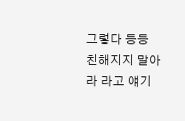그렇다 등등 친해지지 말아라 라고 얘기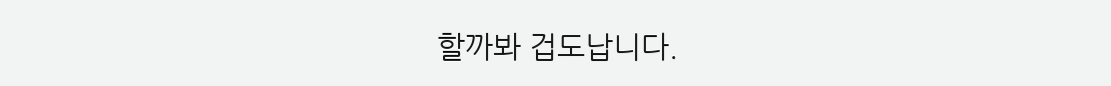할까봐 겁도납니다.